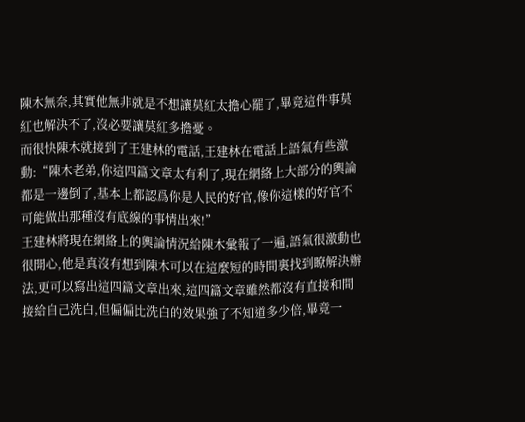陳木無奈,其實他無非就是不想讓莫紅太擔心罷了,畢竟這件事莫紅也解決不了,沒必要讓莫紅多擔憂。
而很快陳木就接到了王建林的電話,王建林在電話上語氣有些激動:“陳木老弟,你這四篇文章太有利了,現在網絡上大部分的輿論都是一邊倒了,基本上都認爲你是人民的好官,像你這樣的好官不可能做出那種沒有底線的事情出來!”
王建林將現在網絡上的輿論情況給陳木彙報了一遍,語氣很激動也很開心,他是真沒有想到陳木可以在這麼短的時間裏找到瞭解決辦法,更可以寫出這四篇文章出來,這四篇文章雖然都沒有直接和間接給自己洗白,但偏偏比洗白的效果強了不知道多少倍,畢竟一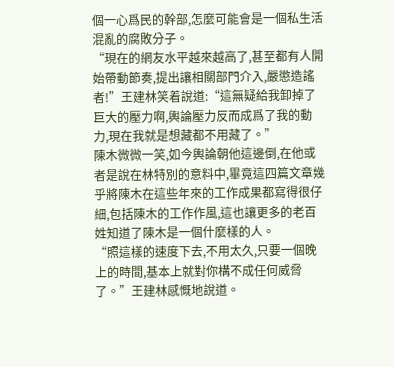個一心爲民的幹部,怎麼可能會是一個私生活混亂的腐敗分子。
“現在的網友水平越來越高了,甚至都有人開始帶動節奏,提出讓相關部門介入,嚴懲造謠者!”王建林笑着說道:“這無疑給我卸掉了巨大的壓力啊,輿論壓力反而成爲了我的動力,現在我就是想藏都不用藏了。”
陳木微微一笑,如今輿論朝他這邊倒,在他或者是說在林特別的意料中,畢竟這四篇文章幾乎將陳木在這些年來的工作成果都寫得很仔細,包括陳木的工作作風,這也讓更多的老百姓知道了陳木是一個什麼樣的人。
“照這樣的速度下去,不用太久,只要一個晚上的時間,基本上就對你構不成任何威脅了。”王建林感慨地說道。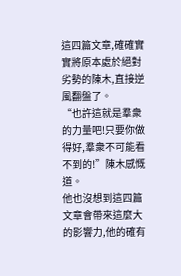這四篇文章,確確實實將原本處於絕對劣勢的陳木,直接逆風翻盤了。
“也許這就是羣衆的力量吧!只要你做得好,羣衆不可能看不到的!”陳木感慨道。
他也沒想到這四篇文章會帶來這麼大的影響力,他的確有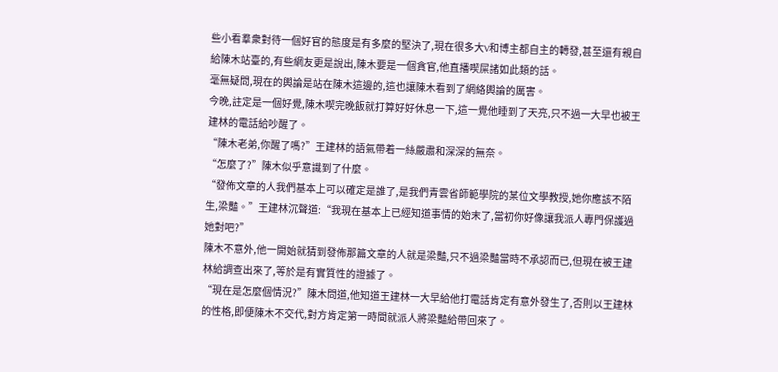些小看羣衆對待一個好官的態度是有多麼的堅決了,現在很多大V和博主都自主的轉發,甚至還有親自給陳木站臺的,有些網友更是說出,陳木要是一個貪官,他直播喫屎諸如此類的話。
毫無疑問,現在的輿論是站在陳木這邊的,這也讓陳木看到了網絡輿論的厲害。
今晚,註定是一個好覺,陳木喫完晚飯就打算好好休息一下,這一覺他睡到了天亮,只不過一大早也被王建林的電話給吵醒了。
“陳木老弟,你醒了嗎?”王建林的語氣帶着一絲嚴肅和深深的無奈。
“怎麼了?”陳木似乎意識到了什麼。
“發佈文章的人我們基本上可以確定是誰了,是我們青雲省師範學院的某位文學教授,她你應該不陌生,梁豔。”王建林沉聲道:“我現在基本上已經知道事情的始末了,當初你好像讓我派人專門保護過她對吧?”
陳木不意外,他一開始就猜到發佈那篇文章的人就是梁豔,只不過梁豔當時不承認而已,但現在被王建林給調查出來了,等於是有實質性的證據了。
“現在是怎麼個情況?”陳木問道,他知道王建林一大早給他打電話肯定有意外發生了,否則以王建林的性格,即便陳木不交代,對方肯定第一時間就派人將梁豔給帶回來了。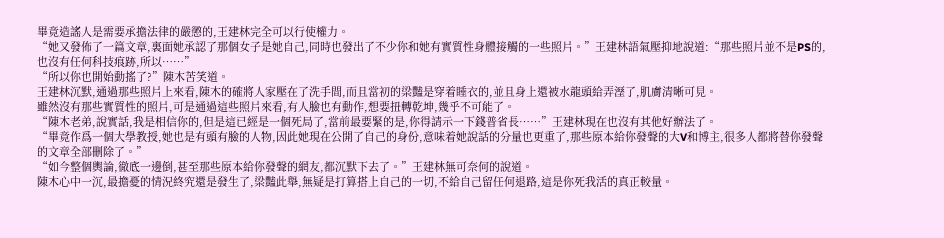畢竟造謠人是需要承擔法律的嚴懲的,王建林完全可以行使權力。
“她又發佈了一篇文章,裏面她承認了那個女子是她自己,同時也發出了不少你和她有實質性身體接觸的一些照片。”王建林語氣壓抑地說道:“那些照片並不是PS的,也沒有任何科技痕跡,所以……”
“所以你也開始動搖了?”陳木苦笑道。
王建林沉默,通過那些照片上來看,陳木的確將人家壓在了洗手間,而且當初的梁豔是穿着睡衣的,並且身上還被水龍頭給弄溼了,肌膚清晰可見。
雖然沒有那些實質性的照片,可是通過這些照片來看,有人臉也有動作,想要扭轉乾坤,幾乎不可能了。
“陳木老弟,說實話,我是相信你的,但是這已經是一個死局了,當前最要緊的是,你得請示一下錢普省長……”王建林現在也沒有其他好辦法了。
“畢竟作爲一個大學教授,她也是有頭有臉的人物,因此她現在公開了自己的身份,意味着她說話的分量也更重了,那些原本給你發聲的大V和博主,很多人都將替你發聲的文章全部刪除了。”
“如今整個輿論,徹底一邊倒,甚至那些原本給你發聲的網友,都沉默下去了。”王建林無可奈何的說道。
陳木心中一沉,最擔憂的情況終究還是發生了,梁豔此舉,無疑是打算搭上自己的一切,不給自己留任何退路,這是你死我活的真正較量。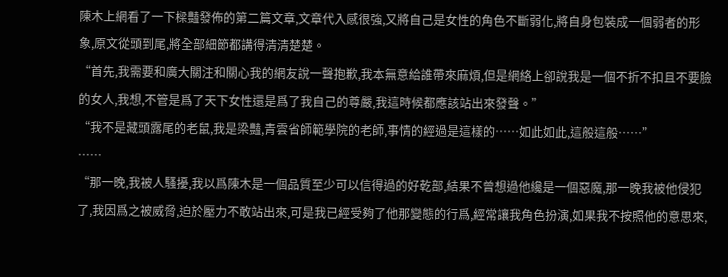陳木上網看了一下樑豔發佈的第二篇文章,文章代入感很強,又將自己是女性的角色不斷弱化,將自身包裝成一個弱者的形象,原文從頭到尾,將全部細節都講得清清楚楚。
“首先,我需要和廣大關注和關心我的網友說一聲抱歉,我本無意給誰帶來麻煩,但是網絡上卻說我是一個不折不扣且不要臉的女人,我想,不管是爲了天下女性還是爲了我自己的尊嚴,我這時候都應該站出來發聲。”
“我不是藏頭露尾的老鼠,我是梁豔,青雲省師範學院的老師,事情的經過是這樣的……如此如此,這般這般……”
……
“那一晚,我被人騷擾,我以爲陳木是一個品質至少可以信得過的好乾部,結果不曾想過他纔是一個惡魔,那一晚我被他侵犯了,我因爲之被威脅,迫於壓力不敢站出來,可是我已經受夠了他那變態的行爲,經常讓我角色扮演,如果我不按照他的意思來,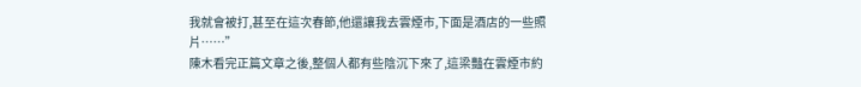我就會被打,甚至在這次春節,他還讓我去雲煙市,下面是酒店的一些照片……”
陳木看完正篇文章之後,整個人都有些陰沉下來了,這梁豔在雲煙市約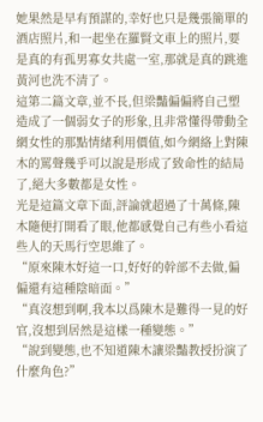她果然是早有預謀的,幸好也只是幾張簡單的酒店照片,和一起坐在羅賢文車上的照片,要是真的有孤男寡女共處一室,那就是真的跳進黃河也洗不清了。
這第二篇文章,並不長,但梁豔偏偏將自己塑造成了一個弱女子的形象,且非常懂得帶動全網女性的那點情緒利用價值,如今網絡上對陳木的罵聲幾乎可以說是形成了致命性的結局了,絕大多數都是女性。
光是這篇文章下面,評論就超過了十萬條,陳木隨便打開看了眼,他都感覺自己有些小看這些人的天馬行空思維了。
“原來陳木好這一口,好好的幹部不去做,偏偏還有這種陰暗面。”
“真沒想到啊,我本以爲陳木是難得一見的好官,沒想到居然是這樣一種變態。”
“說到變態,也不知道陳木讓梁豔教授扮演了什麼角色?”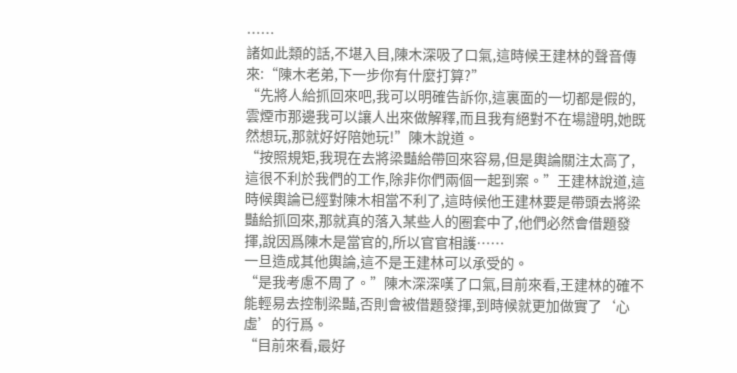……
諸如此類的話,不堪入目,陳木深吸了口氣,這時候王建林的聲音傳來:“陳木老弟,下一步你有什麼打算?”
“先將人給抓回來吧,我可以明確告訴你,這裏面的一切都是假的,雲煙市那邊我可以讓人出來做解釋,而且我有絕對不在場證明,她既然想玩,那就好好陪她玩!”陳木說道。
“按照規矩,我現在去將梁豔給帶回來容易,但是輿論關注太高了,這很不利於我們的工作,除非你們兩個一起到案。”王建林說道,這時候輿論已經對陳木相當不利了,這時候他王建林要是帶頭去將梁豔給抓回來,那就真的落入某些人的圈套中了,他們必然會借題發揮,說因爲陳木是當官的,所以官官相護……
一旦造成其他輿論,這不是王建林可以承受的。
“是我考慮不周了。”陳木深深嘆了口氣,目前來看,王建林的確不能輕易去控制梁豔,否則會被借題發揮,到時候就更加做實了‘心虛’的行爲。
“目前來看,最好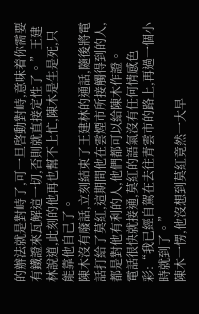的辦法就是對峙了,可一旦啓動對峙,意味着你需要有鐵證來瓦解這一切,否則就直接定性了。”王建林說道,此刻的他再也幫不上忙,陳木是生是死,只能靠他自己了。
陳木沒有廢話,立刻結束了王建林的通話,隨後將電話打給了莫紅,這期間他在雲煙市所接觸得到的人,都是對他有利的人,他們都可以給陳木作證。
電話很快就接通,莫紅的語氣沒有任何情感色彩:“我已經自駕在去往青雲市的路上,再過一個小時就到了。”
陳木一愣,他沒想到莫紅竟然一大早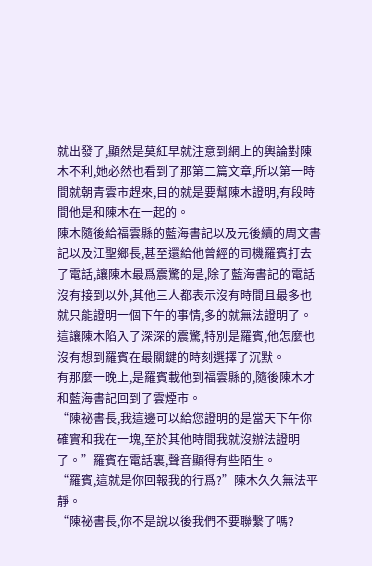就出發了,顯然是莫紅早就注意到網上的輿論對陳木不利,她必然也看到了那第二篇文章,所以第一時間就朝青雲市趕來,目的就是要幫陳木證明,有段時間他是和陳木在一起的。
陳木隨後給福雲縣的藍海書記以及元後續的周文書記以及江聖鄉長,甚至還給他曾經的司機羅賓打去了電話,讓陳木最爲震驚的是,除了藍海書記的電話沒有接到以外,其他三人都表示沒有時間且最多也就只能證明一個下午的事情,多的就無法證明了。
這讓陳木陷入了深深的震驚,特別是羅賓,他怎麼也沒有想到羅賓在最關鍵的時刻選擇了沉默。
有那麼一晚上,是羅賓載他到福雲縣的,隨後陳木才和藍海書記回到了雲煙市。
“陳祕書長,我這邊可以給您證明的是當天下午你確實和我在一塊,至於其他時間我就沒辦法證明了。”羅賓在電話裏,聲音顯得有些陌生。
“羅賓,這就是你回報我的行爲?”陳木久久無法平靜。
“陳祕書長,你不是說以後我們不要聯繫了嗎?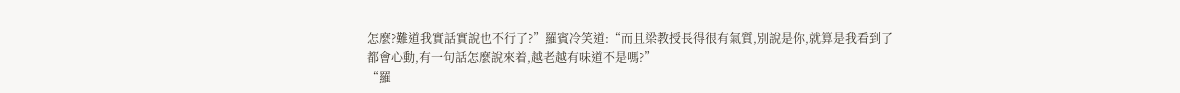怎麼?難道我實話實說也不行了?”羅賓冷笑道:“而且梁教授長得很有氣質,別說是你,就算是我看到了都會心動,有一句話怎麼說來着,越老越有味道不是嗎?”
“羅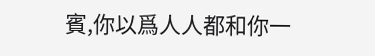賓,你以爲人人都和你一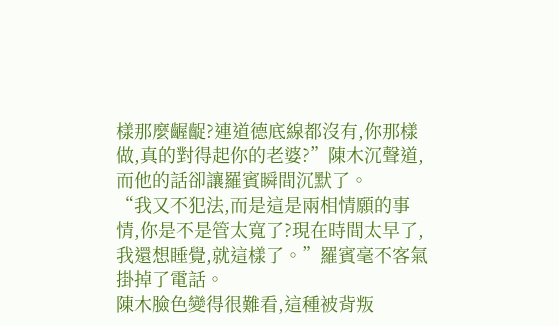樣那麼齷齪?連道德底線都沒有,你那樣做,真的對得起你的老婆?”陳木沉聲道,而他的話卻讓羅賓瞬間沉默了。
“我又不犯法,而是這是兩相情願的事情,你是不是管太寬了?現在時間太早了,我還想睡覺,就這樣了。”羅賓毫不客氣掛掉了電話。
陳木臉色變得很難看,這種被背叛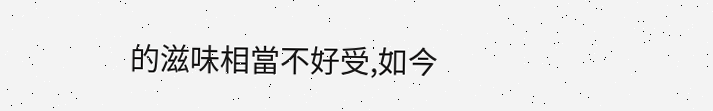的滋味相當不好受,如今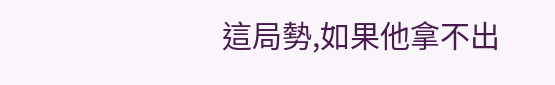這局勢,如果他拿不出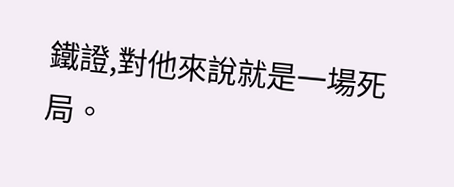鐵證,對他來說就是一場死局。